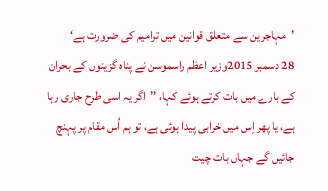’مہاجرین سے متعلق قوانین میں ترامیم کی ضرورت ہے‘
28 دسمبر 2015وزير اعظم راسموسن نے پناہ گزينوں کے بحران کے بارے ميں بات کرتے ہوئے کہا، ’’اگر يہ اسی طرح جاری رہا ہے، يا پھر اِس ميں خرابی پيدا ہوئی ہے، تو ہم اُس مقام پر پہنچ جائيں گے جہاں بات چيت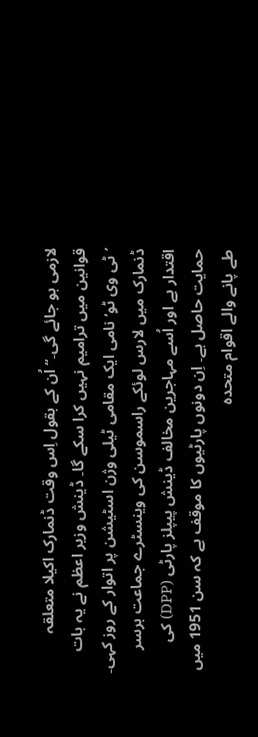لازمی ہو جائے گی۔‘‘ اُن کے بقول اِس وقت ڈنمارک اکیلا متعلقہ قوانين ميں تراميم نہيں کرا سکے گا۔ ڈينش وزير اعظم نے يہ بات ’ٹی وی ٹو‘ نامی ايک مقامی ٹيلی وژن اسٹيشن پر اتوار کے روز کہی۔
ڈنمارک ميں لارس لوئکے راسموسن کی وينسٹرے جماعت برسر اقتدار ہے اور اُسے مہاجرین مخالف ڈينش پيپلز پارٹی (DPP) کی حمايت حاصل ہے۔ اِن دونوں پارٹيوں کا موقف ہے کہ سن 1951 ميں طے پانے والے اقوام متحدہ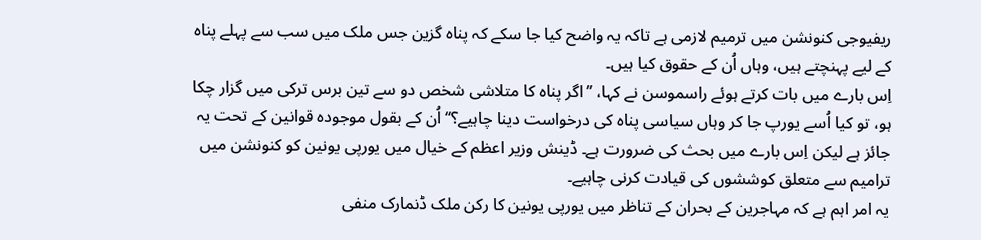ريفيوجی کنونشن ميں ترميم لازمی ہے تاکہ يہ واضح کيا جا سکے کہ پناہ گزين جس ملک ميں سب سے پہلے پناہ کے ليے پہنچتے ہيں، وہاں اُن کے حقوق کيا ہيں۔
اِس بارے ميں بات کرتے ہوئے راسموسن نے کہا، ’’اگر پناہ کا متلاشی شخص دو سے تين برس ترکی ميں گزار چکا ہو، تو کيا اُسے يورپ جا کر وہاں سياسی پناہ کی درخواست دينا چاہيے؟‘‘ اُن کے بقول موجودہ قوانين کے تحت يہ جائز ہے ليکن اِس بارے ميں بحث کی ضرورت ہے۔ ڈينش وزير اعظم کے خيال ميں يورپی يونين کو کنونشن ميں تراميم سے متعلق کوششوں کی قيادت کرنی چاہيے۔
يہ امر اہم ہے کہ مہاجرين کے بحران کے تناظر ميں يورپی يونين کا رکن ملک ڈنمارک منفی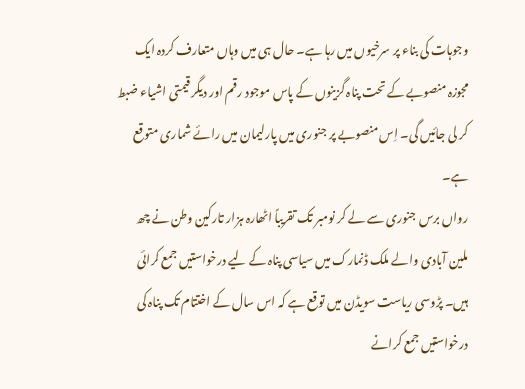وجوہات کی بناء پر سرخيوں ميں رہا ہے۔ حال ہی ميں وہاں متعارف کردہ ايک مجوزہ منصوبے کے تحت پناہ گزينوں کے پاس موجود رقم اور ديگر قيمتی اشياء ضبط کر لی جائيں گی۔ اِس منصوبے پر جنوری ميں پارليمان ميں رائے شماری متوقع ہے۔
رواں برس جنوری سے لے کر نومبر تک تقريباً اٹھارہ ہزار تارکين وطن نے چھ ملين آبادی والے ملک ڈنمارک ميں سياسی پناہ کے ليے درخواستيں جمع کرائی ہيں۔ پڑوسی رياست سويڈن ميں توقع ہے کہ اس سال کے اختتام تک پناہ کی درخواستيں جمع کرانے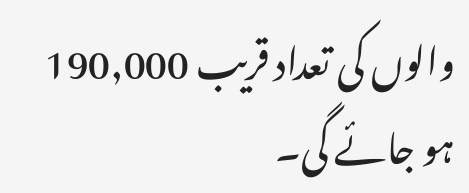والوں کی تعداد قريب 190,000 ہو جائے گی۔